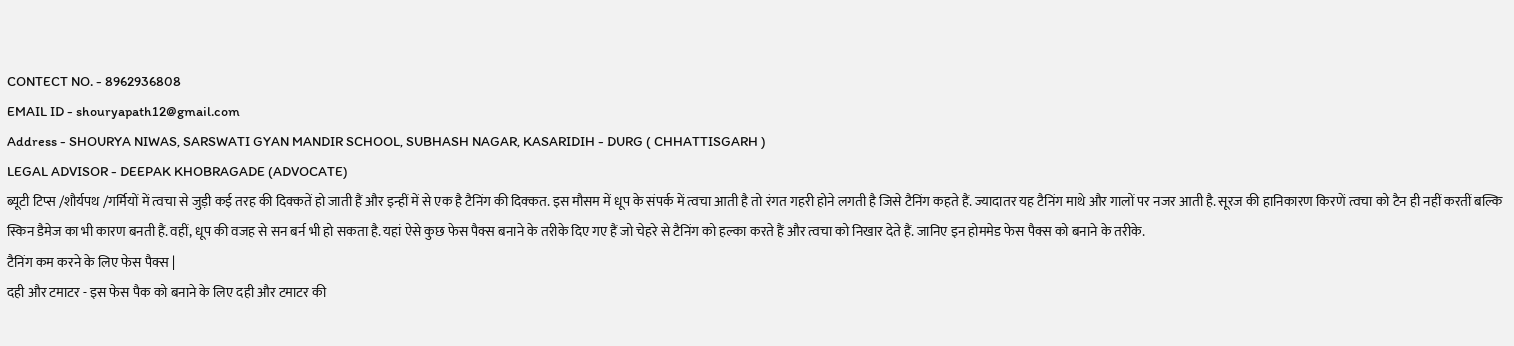CONTECT NO. - 8962936808
EMAIL ID - shouryapath12@gmail.com
Address - SHOURYA NIWAS, SARSWATI GYAN MANDIR SCHOOL, SUBHASH NAGAR, KASARIDIH - DURG ( CHHATTISGARH )
LEGAL ADVISOR - DEEPAK KHOBRAGADE (ADVOCATE)
ब्यूटी टिप्स /शौर्यपथ /गर्मियों में त्वचा से जुड़ी कई तरह की दिक्कतें हो जाती हैं और इन्हीं में से एक है टैनिंग की दिक्कत. इस मौसम में धूप के संपर्क में त्वचा आती है तो रंगत गहरी होने लगती है जिसे टैनिंग कहते हैं. ज्यादातर यह टैनिंग माथे और गालों पर नजर आती है. सूरज की हानिकारण किरणें त्वचा को टैन ही नहीं करतीं बल्कि स्किन डैमेज का भी कारण बनती हैं. वहीं, धूप की वजह से सन बर्न भी हो सकता है. यहां ऐसे कुछ फेस पैक्स बनाने के तरीके दिए गए हैं जो चेहरे से टैनिंग को हल्का करते हैं और त्वचा को निखार देते हैं. जानिए इन होममेड फेस पैक्स को बनाने के तरीके.
टैनिंग कम करने के लिए फेस पैक्स |
दही और टमाटर - इस फेस पैक को बनाने के लिए दही और टमाटर की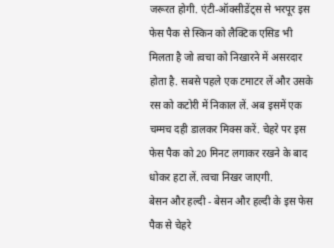जरूरत होगी. एंटी-ऑक्सीडेंट्स से भरपूर इस फेस पैक से स्किन को लैक्टिक एसिड भी मिलता है जो त्वचा को निखारने में असरदार होता है. सबसे पहले एक टमाटर लें और उसके रस को कटोरी में निकाल लें. अब इसमें एक चम्मच दही डालकर मिक्स करें. चेहरे पर इस फेस पैक को 20 मिनट लगाकर रखने के बाद धोकर हटा लें. त्वचा निखर जाएगी.
बेसन और हल्दी - बेसन और हल्दी के इस फेस पैक से चेहरे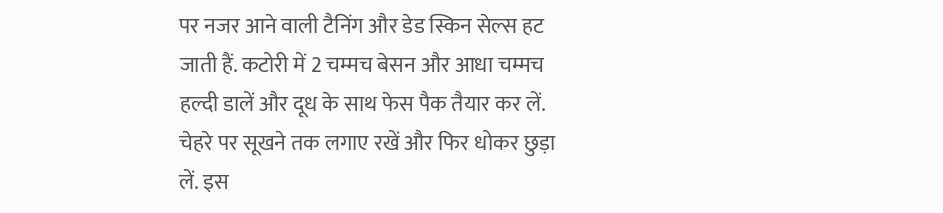पर नजर आने वाली टैनिंग और डेड स्किन सेल्स हट जाती हैं. कटोरी में 2 चम्मच बेसन और आधा चम्मच हल्दी डालें और दूध के साथ फेस पैक तैयार कर लें. चेहरे पर सूखने तक लगाए रखें और फिर धोकर छुड़ा लें. इस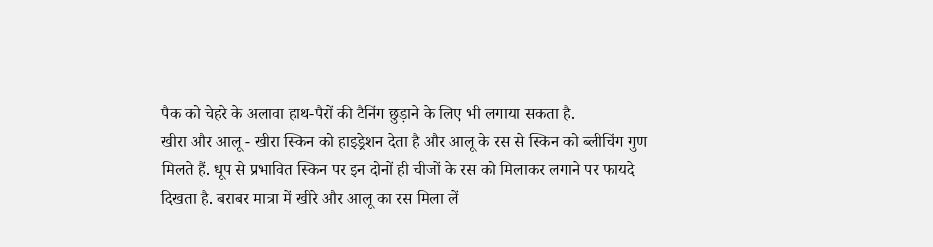पैक को चेहरे के अलावा हाथ-पैरों की टैनिंग छुड़ाने के लिए भी लगाया सकता है.
खीरा और आलू - खीरा स्किन को हाइड्रेशन देता है और आलू के रस से स्किन को ब्लीचिंग गुण मिलते हैं. धूप से प्रभावित स्किन पर इन दोनों ही चीजों के रस को मिलाकर लगाने पर फायदे दिखता है. बराबर मात्रा में खीरे और आलू का रस मिला लें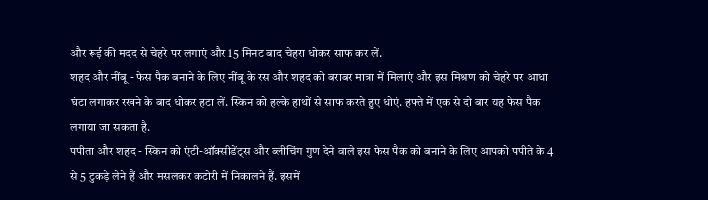और रूई की मदद से चेहरे पर लगाएं और 15 मिनट बाद चेहरा धोकर साफ कर लें.
शहद और नींबू - फेस पैक बनाने के लिए नींबू के रस और शहद को बराबर मात्रा में मिलाएं और इस मिश्रण को चेहरे पर आधा घंटा लगाकर रखने के बाद धोकर हटा लें. स्किन को हल्के हाथों से साफ करते हुए धोएं. हफ्ते में एक से दो बार यह फेस पैक लगाया जा सकता है.
पपीता और शहद - स्किन को एंटी-ऑक्सीडेंट्स और ब्लीचिंग गुण देने वाले इस फेस पैक को बनाने के लिए आपको पपीते के 4 से 5 टुकड़े लेने हैं और मसलकर कटोरी में निकालने हैं. इसमें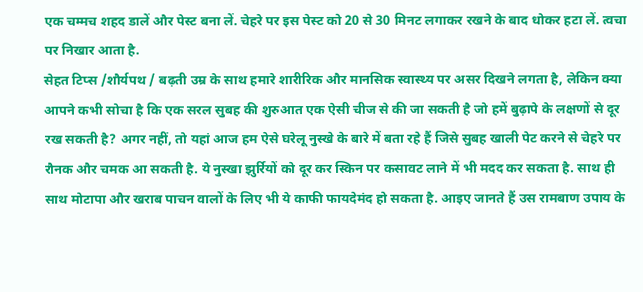एक चम्मच शहद डालें और पेस्ट बना लें. चेहरे पर इस पेस्ट को 20 से 30 मिनट लगाकर रखने के बाद धोकर हटा लें. त्वचा पर निखार आता है.
सेहत टिप्स /शौर्यपथ / बढ़ती उम्र के साथ हमारे शारीरिक और मानसिक स्वास्थ्य पर असर दिखने लगता है, लेकिन क्या आपने कभी सोचा है कि एक सरल सुबह की शुरुआत एक ऐसी चीज से की जा सकती है जो हमें बुढ़ापे के लक्षणों से दूर रख सकती है? अगर नहीं, तो यहां आज हम ऐसे घरेलू नुस्खे के बारे में बता रहे हैं जिसे सुबह खाली पेट करने से चेहरे पर रौनक और चमक आ सकती है. ये नुस्खा झुर्रियों को दूर कर स्किन पर कसावट लाने में भी मदद कर सकता है. साथ ही साथ मोटापा और खराब पाचन वालों के लिए भी ये काफी फायदेमंद हो सकता है. आइए जानते हैं उस रामबाण उपाय के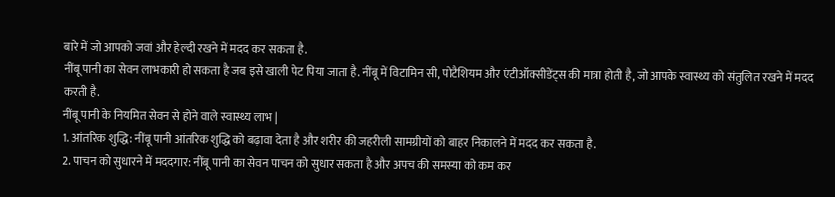बारे में जो आपको जवां और हेल्दी रखने में मदद कर सकता है.
नींबू पानी का सेवन लाभकारी हो सकता है जब इसे खाली पेट पिया जाता है. नींबू में विटामिन सी, पोटैशियम और एंटीऑक्सीडेंट्स की मात्रा होती है, जो आपके स्वास्थ्य को संतुलित रखने में मदद करती है.
नींबू पानी के नियमित सेवन से होने वाले स्वास्थ्य लाभ |
1. आंतरिक शुद्धि: नींबू पानी आंतरिक शुद्धि को बढ़ावा देता है और शरीर की जहरीली सामग्रीयों को बाहर निकालने में मदद कर सकता है.
2. पाचन को सुधारने में मददगार: नींबू पानी का सेवन पाचन को सुधार सकता है और अपच की समस्या को कम कर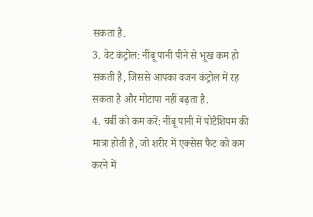सकता है.
3. वेट कंट्रोल: नींबू पानी पीने से भूख कम हो सकती है, जिससे आपका वजन कंट्रोल में रह सकता है और मोटापा नहीं बढ़ता है.
4. चर्बी को कम करें: नींबू पानी में पोटैशियम की मात्रा होती है, जो शरीर में एक्सेस फैट को कम करने में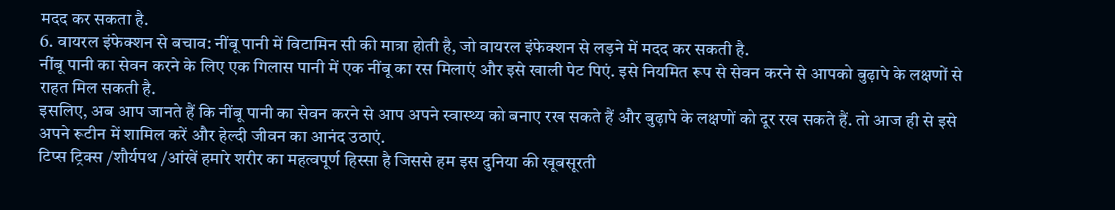मदद कर सकता है.
6. वायरल इंफेक्शन से बचाव: नींबू पानी में विटामिन सी की मात्रा होती है, जो वायरल इंफेक्शन से लड़ने में मदद कर सकती है.
नींबू पानी का सेवन करने के लिए एक गिलास पानी में एक नींबू का रस मिलाएं और इसे खाली पेट पिएं. इसे नियमित रूप से सेवन करने से आपको बुढ़ापे के लक्षणों से राहत मिल सकती है.
इसलिए, अब आप जानते हैं कि नींबू पानी का सेवन करने से आप अपने स्वास्थ्य को बनाए रख सकते हैं और बुढ़ापे के लक्षणों को दूर रख सकते हैं. तो आज ही से इसे अपने रूटीन में शामिल करें और हेल्दी जीवन का आनंद उठाएं.
टिप्स ट्रिक्स /शौर्यपथ /आंखें हमारे शरीर का महत्वपूर्ण हिस्सा है जिससे हम इस दुनिया की खूबसूरती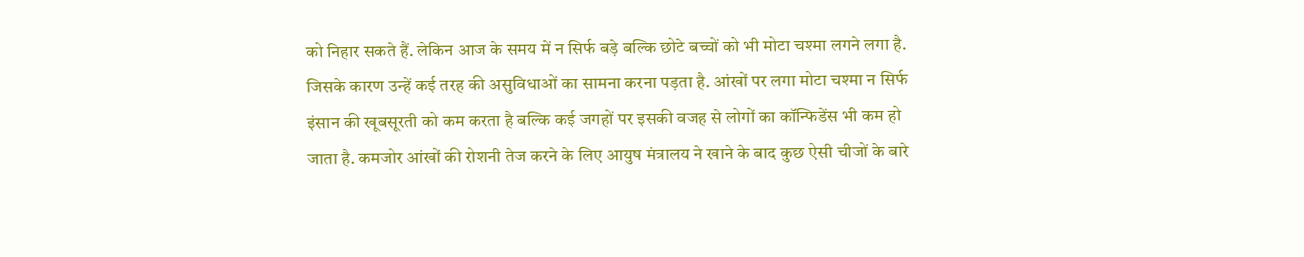को निहार सकते हैं. लेकिन आज के समय में न सिर्फ बड़े बल्कि छोटे बच्चों को भी मोटा चश्मा लगने लगा है. जिसके कारण उन्हें कई तरह की असुविधाओं का सामना करना पड़ता है. आंखों पर लगा मोटा चश्मा न सिर्फ इंसान की खूबसूरती को कम करता है बल्कि कई जगहों पर इसकी वजह से लोगों का कॉन्फिडेंस भी कम हो जाता है. कमजोर आंखों की रोशनी तेज करने के लिए आयुष मंत्रालय ने खाने के बाद कुछ ऐसी चीजों के बारे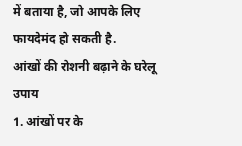में बताया है, जो आपके लिए फायदेमंद हो सकती है.
आंखों की रोशनी बढ़ाने के घरेलू उपाय
1. आंखों पर के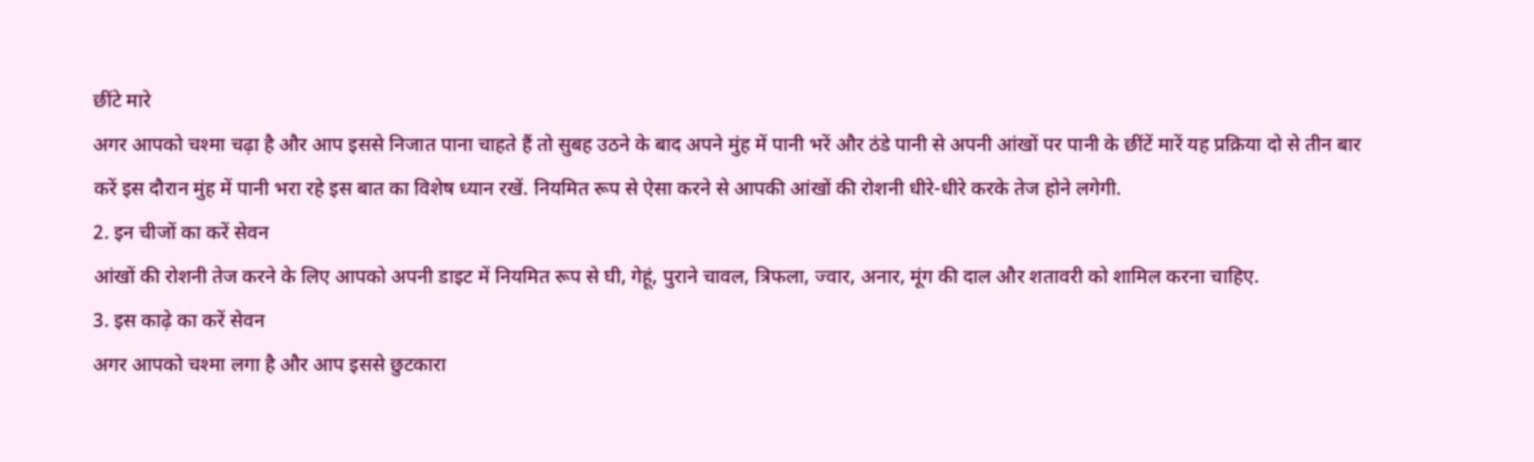छींटे मारे
अगर आपको चश्मा चढ़ा है और आप इससे निजात पाना चाहते हैं तो सुबह उठने के बाद अपने मुंह में पानी भरें और ठंडे पानी से अपनी आंखों पर पानी के छींटें मारें यह प्रक्रिया दो से तीन बार करें इस दौरान मुंह में पानी भरा रहे इस बात का विशेष ध्यान रखें. नियमित रूप से ऐसा करने से आपकी आंखों की रोशनी धीरे-धीरे करके तेज होने लगेगी.
2. इन चीजों का करें सेवन
आंखों की रोशनी तेज करने के लिए आपको अपनी डाइट में नियमित रूप से घी, गेहूं, पुराने चावल, त्रिफला, ज्वार, अनार, मूंग की दाल और शतावरी को शामिल करना चाहिए.
3. इस काढ़े का करें सेवन
अगर आपको चश्मा लगा है और आप इससे छुटकारा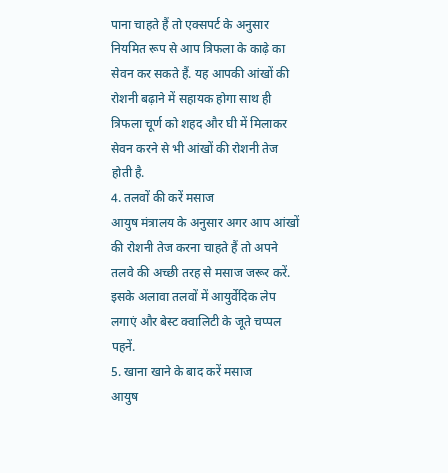पाना चाहते हैं तो एक्सपर्ट के अनुसार नियमित रूप से आप त्रिफला के काढ़े का सेवन कर सकते हैं. यह आपकी आंखों की रोशनी बढ़ाने में सहायक होगा साथ ही त्रिफला चूर्ण को शहद और घी में मिलाकर सेवन करने से भी आंखों की रोशनी तेज होती है.
4. तलवों की करें मसाज
आयुष मंत्रालय के अनुसार अगर आप आंखों की रोशनी तेज करना चाहते हैं तो अपने तलवे की अच्छी तरह से मसाज जरूर करें. इसके अलावा तलवों में आयुर्वेदिक लेप लगाएं और बेस्ट क्वालिटी के जूते चप्पल पहनें.
5. खाना खाने के बाद करें मसाज
आयुष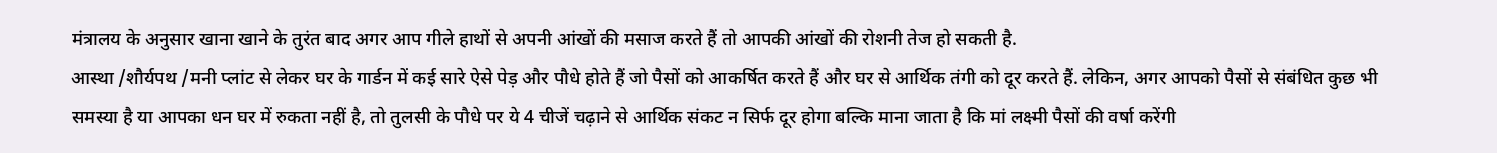मंत्रालय के अनुसार खाना खाने के तुरंत बाद अगर आप गीले हाथों से अपनी आंखों की मसाज करते हैं तो आपकी आंखों की रोशनी तेज हो सकती है.
आस्था /शौर्यपथ /मनी प्लांट से लेकर घर के गार्डन में कई सारे ऐसे पेड़ और पौधे होते हैं जो पैसों को आकर्षित करते हैं और घर से आर्थिक तंगी को दूर करते हैं. लेकिन, अगर आपको पैसों से संबंधित कुछ भी समस्या है या आपका धन घर में रुकता नहीं है, तो तुलसी के पौधे पर ये 4 चीजें चढ़ाने से आर्थिक संकट न सिर्फ दूर होगा बल्कि माना जाता है कि मां लक्ष्मी पैसों की वर्षा करेंगी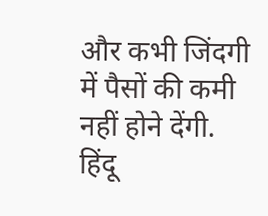और कभी जिंदगी में पैसों की कमी नहीं होने देंगी. हिंदू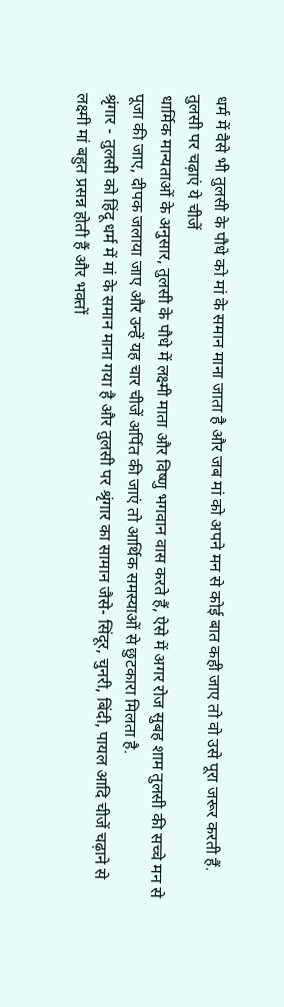धर्म में वैसे भी तुलसी के पौधे को मां के समान माना जाता है और जब मां को अपने मन से कोई बात कही जाए तो वो उसे पूरा जरूर करती हैं.
तुलसी पर चढ़ाएं ये चीजें
धार्मिक मान्यताओं के अनुसार, तुलसी के पौधे में लक्ष्मी माता और विष्णु भगवान वास करते हैं, ऐसे में अगर रोज सुबह शाम तुलसी की सच्चे मन से पूजा की जाए, दीपक जलाया जाए और उन्हें यह चार चीजें अर्पित की जाएं तो आर्थिक समस्याओं से छुटकारा मिलता है.
श्रृंगार - तुलसी को हिंदू धर्म में मां के समान माना गया है और तुलसी पर श्रृंगार का सामान जैसे- सिंदूर, चुनरी, बिंदी, पायल आदि चीजें चढ़ाने से लक्ष्मी मां बहुत प्रसन्न होती हैं और भक्तों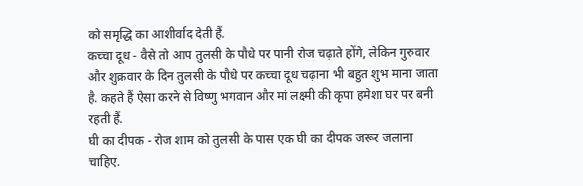को समृद्धि का आशीर्वाद देती हैं.
कच्चा दूध - वैसे तो आप तुलसी के पौधे पर पानी रोज चढ़ाते होंगे, लेकिन गुरुवार और शुक्रवार के दिन तुलसी के पौधे पर कच्चा दूध चढ़ाना भी बहुत शुभ माना जाता है. कहते हैं ऐसा करने से विष्णु भगवान और मां लक्ष्मी की कृपा हमेशा घर पर बनी रहती हैं.
घी का दीपक - रोज शाम को तुलसी के पास एक घी का दीपक जरूर जलाना चाहिए.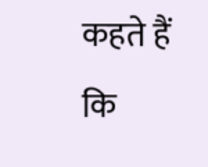कहते हैं कि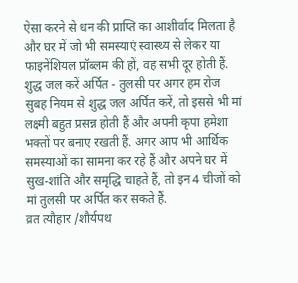ऐसा करने से धन की प्राप्ति का आशीर्वाद मिलता है और घर में जो भी समस्याएं स्वास्थ्य से लेकर या फाइनेंशियल प्रॉब्लम की हों, वह सभी दूर होती हैं.
शुद्ध जल करें अर्पित - तुलसी पर अगर हम रोज सुबह नियम से शुद्ध जल अर्पित करें, तो इससे भी मां लक्ष्मी बहुत प्रसन्न होती हैं और अपनी कृपा हमेशा भक्तों पर बनाए रखती हैं. अगर आप भी आर्थिक समस्याओं का सामना कर रहे हैं और अपने घर में सुख-शांति और समृद्धि चाहते हैं, तो इन 4 चीजों को मां तुलसी पर अर्पित कर सकते हैं.
व्रत त्यौहार /शौर्यपथ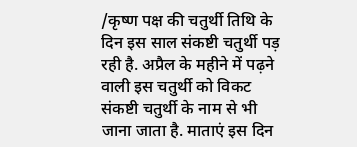/कृष्ण पक्ष की चतुर्थी तिथि के दिन इस साल संकष्टी चतुर्थी पड़ रही है. अप्रैल के महीने में पढ़ने वाली इस चतुर्थी को विकट संकष्टी चतुर्थी के नाम से भी जाना जाता है. माताएं इस दिन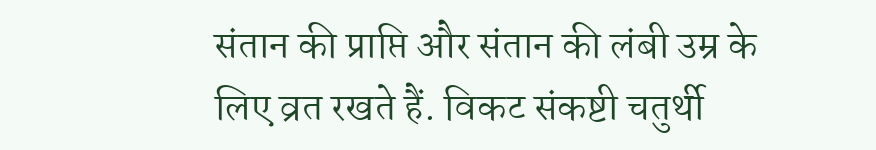संतान की प्राप्ति और संतान की लंबी उम्र के लिए व्रत रखते हैं. विकट संकष्टी चतुर्थी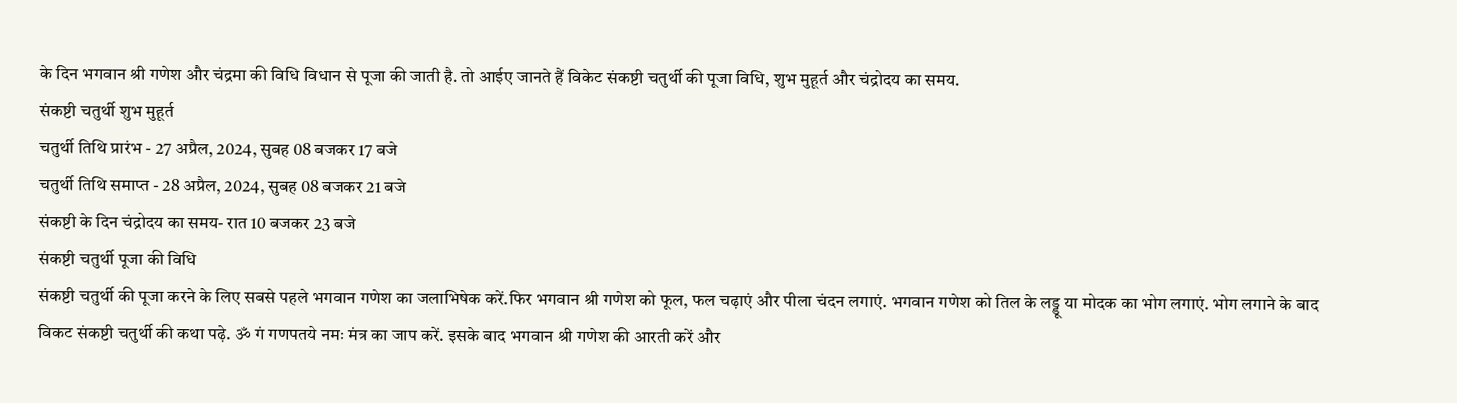के दिन भगवान श्री गणेश और चंद्रमा की विधि विधान से पूजा की जाती है. तो आईए जानते हैं विकेट संकष्टी चतुर्थी की पूजा विधि, शुभ मुहूर्त और चंद्रोदय का समय.
संकष्टी चतुर्थी शुभ मुहूर्त
चतुर्थी तिथि प्रारंभ - 27 अप्रैल, 2024, सुबह 08 बजकर 17 बजे
चतुर्थी तिथि समाप्त - 28 अप्रैल, 2024, सुबह 08 बजकर 21 बजे
संकष्टी के दिन चंद्रोदय का समय- रात 10 बजकर 23 बजे
संकष्टी चतुर्थी पूजा की विधि
संकष्टी चतुर्थी की पूजा करने के लिए सबसे पहले भगवान गणेश का जलाभिषेक करें.फिर भगवान श्री गणेश को फूल, फल चढ़ाएं और पीला चंदन लगाएं. भगवान गणेश को तिल के लड्डू या मोदक का भोग लगाएं. भोग लगाने के बाद विकट संकष्टी चतुर्थी की कथा पढ़े. ॐ गं गणपतये नमः मंत्र का जाप करें. इसके बाद भगवान श्री गणेश की आरती करें और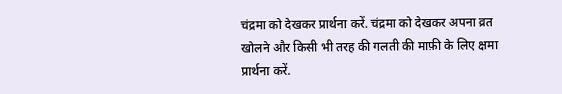चंद्रमा को देखकर प्रार्थना करें. चंद्रमा को देखकर अपना व्रत खोलने और किसी भी तरह की गलती की माफ़ी के लिए क्षमा प्रार्थना करें.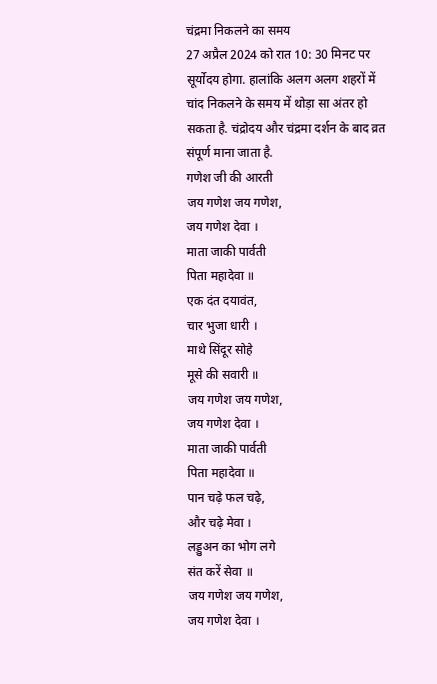चंद्रमा निकलने का समय
27 अप्रैल 2024 को रात 10: 30 मिनट पर सूर्योदय होगा. हालांकि अलग अलग शहरों में चांद निकलने के समय में थोड़ा सा अंतर हो सकता है. चंद्रोदय और चंद्रमा दर्शन के बाद व्रत संपूर्ण माना जाता है.
गणेश जी की आरती
जय गणेश जय गणेश,
जय गणेश देवा ।
माता जाकी पार्वती
पिता महादेवा ॥
एक दंत दयावंत,
चार भुजा धारी ।
माथे सिंदूर सोहे
मूसे की सवारी ॥
जय गणेश जय गणेश,
जय गणेश देवा ।
माता जाकी पार्वती
पिता महादेवा ॥
पान चढ़े फल चढ़े,
और चढ़े मेवा ।
लड्डुअन का भोग लगे
संत करें सेवा ॥
जय गणेश जय गणेश,
जय गणेश देवा ।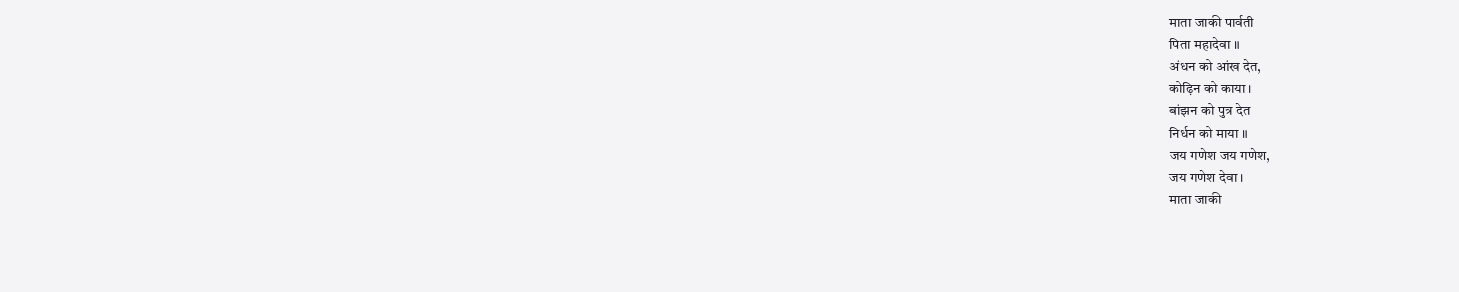माता जाकी पार्वती
पिता महादेवा ॥
अंधन को आंख देत,
कोढ़िन को काया ।
बांझन को पुत्र देत
निर्धन को माया ॥
जय गणेश जय गणेश,
जय गणेश देवा ।
माता जाकी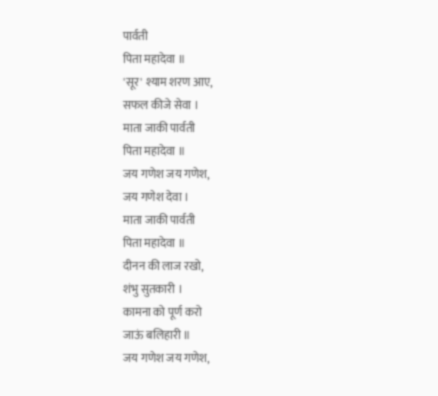पार्वती
पिता महादेवा ॥
'सूर' श्याम शरण आए,
सफल कीजे सेवा ।
माता जाकी पार्वती
पिता महादेवा ॥
जय गणेश जय गणेश,
जय गणेश देवा ।
माता जाकी पार्वती
पिता महादेवा ॥
दीनन की लाज रखो,
शंभु सुतकारी ।
कामना को पूर्ण करो
जाऊं बलिहारी ॥
जय गणेश जय गणेश,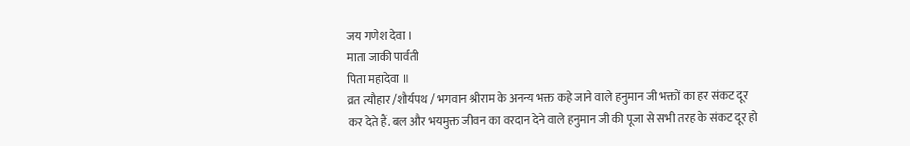जय गणेश देवा ।
माता जाकी पार्वती
पिता महादेवा ॥
व्रत त्यौहार /शौर्यपथ / भगवान श्रीराम के अनन्य भक्त कहे जाने वाले हनुमान जी भक्तों का हर संकट दूर कर देते हैं. बल और भयमुक्त जीवन का वरदान देने वाले हनुमान जी की पूजा से सभी तरह के संकट दूर हो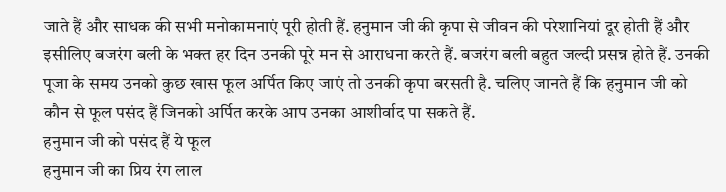जाते हैं और साधक की सभी मनोकामनाएं पूरी होती हैं. हनुमान जी की कृपा से जीवन की परेशानियां दूर होती हैं और इसीलिए बजरंग बली के भक्त हर दिन उनकी पूरे मन से आराधना करते हैं. बजरंग बली बहुत जल्दी प्रसन्न होते हैं. उनकी पूजा के समय उनको कुछ खास फूल अर्पित किए जाएं तो उनकी कृपा बरसती है. चलिए जानते हैं कि हनुमान जी को कौन से फूल पसंद हैं जिनको अर्पित करके आप उनका आशीर्वाद पा सकते हैं.
हनुमान जी को पसंद हैं ये फूल
हनुमान जी का प्रिय रंग लाल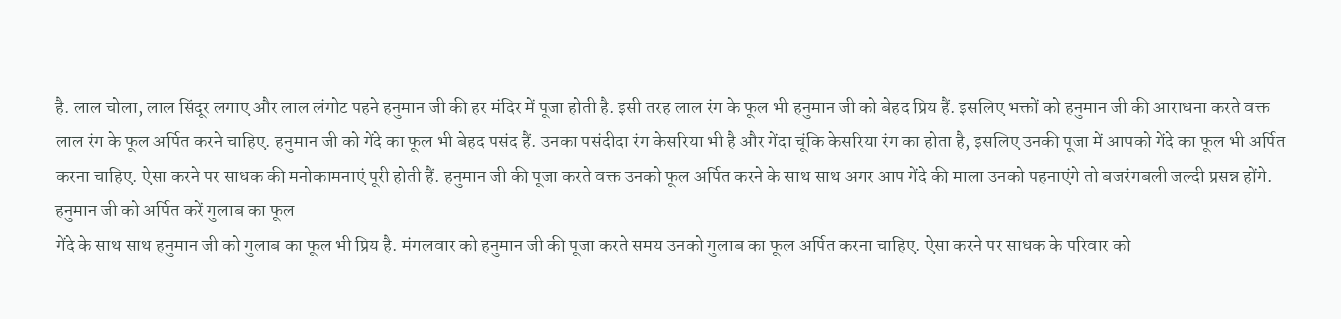है. लाल चोला, लाल सिंदूर लगाए और लाल लंगोट पहने हनुमान जी की हर मंदिर में पूजा होती है. इसी तरह लाल रंग के फूल भी हनुमान जी को बेहद प्रिय हैं. इसलिए भक्तों को हनुमान जी की आराधना करते वक्त लाल रंग के फूल अर्पित करने चाहिए. हनुमान जी को गेंदे का फूल भी बेहद पसंद हैं. उनका पसंदीदा रंग केसरिया भी है और गेंदा चूंकि केसरिया रंग का होता है, इसलिए उनकी पूजा में आपको गेंदे का फूल भी अर्पित करना चाहिए. ऐसा करने पर साधक की मनोकामनाएं पूरी होती हैं. हनुमान जी की पूजा करते वक्त उनको फूल अर्पित करने के साथ साथ अगर आप गेंदे की माला उनको पहनाएंगे तो बजरंगबली जल्दी प्रसन्न होंगे.
हनुमान जी को अर्पित करें गुलाब का फूल
गेंदे के साथ साथ हनुमान जी को गुलाब का फूल भी प्रिय है. मंगलवार को हनुमान जी की पूजा करते समय उनको गुलाब का फूल अर्पित करना चाहिए. ऐसा करने पर साधक के परिवार को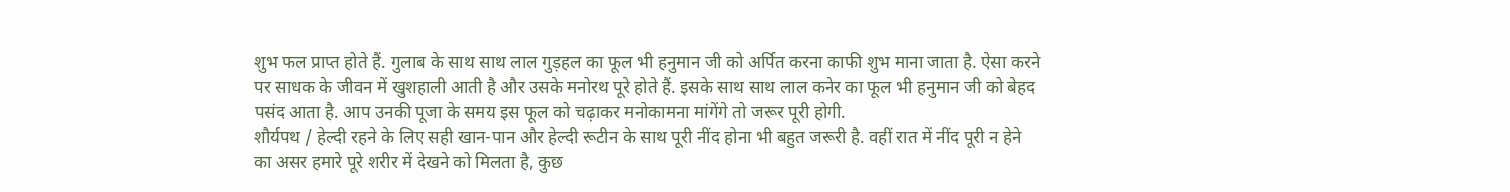शुभ फल प्राप्त होते हैं. गुलाब के साथ साथ लाल गुड़हल का फूल भी हनुमान जी को अर्पित करना काफी शुभ माना जाता है. ऐसा करने पर साधक के जीवन में खुशहाली आती है और उसके मनोरथ पूरे होते हैं. इसके साथ साथ लाल कनेर का फूल भी हनुमान जी को बेहद पसंद आता है. आप उनकी पूजा के समय इस फूल को चढ़ाकर मनोकामना मांगेंगे तो जरूर पूरी होगी.
शौर्यपथ / हेल्दी रहने के लिए सही खान-पान और हेल्दी रूटीन के साथ पूरी नींद होना भी बहुत जरूरी है. वहीं रात में नींद पूरी न हेने का असर हमारे पूरे शरीर में देखने को मिलता है, कुछ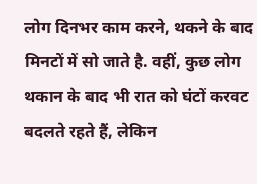लोग दिनभर काम करने, थकने के बाद मिनटों में सो जाते है. वहीं, कुछ लोग थकान के बाद भी रात को घंटों करवट बदलते रहते हैं, लेकिन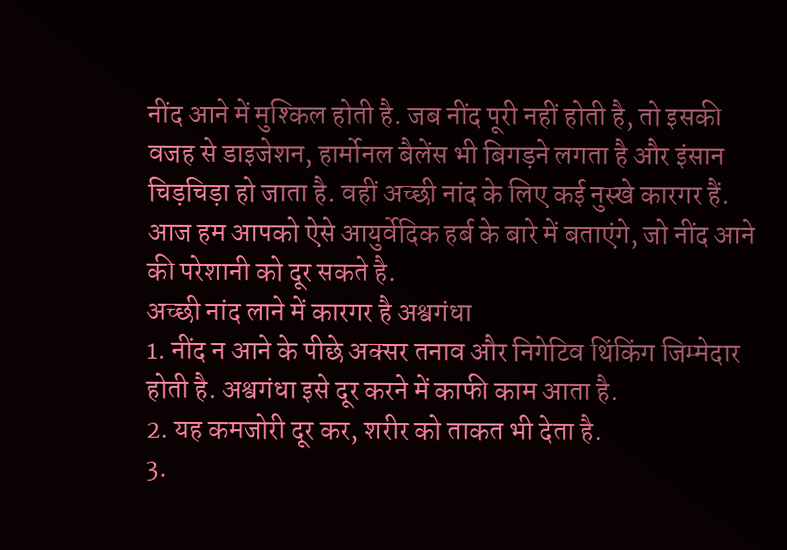नींद आने में मुश्किल होती है. जब नींद पूरी नहीं होती है, तो इसकी वजह से डाइजेशन, हार्मोनल बैलेंस भी बिगड़ने लगता है और इंसान चिड़चिड़ा हो जाता है. वहीं अच्छी नांद के लिए कई नुस्खे कारगर हैं. आज हम आपको ऐसे आयुर्वेदिक हर्ब के बारे में बताएंगे, जो नींद आने की परेशानी को दूर सकते है.
अच्छी नांद लाने में कारगर है अश्वगंधा
1. नींद न आने के पीछे अक्सर तनाव और निगेटिव थिंकिंग जिम्मेदार होती है. अश्वगंधा इसे दूर करने में काफी काम आता है.
2. यह कमजोरी दूर कर, शरीर को ताकत भी देता है.
3.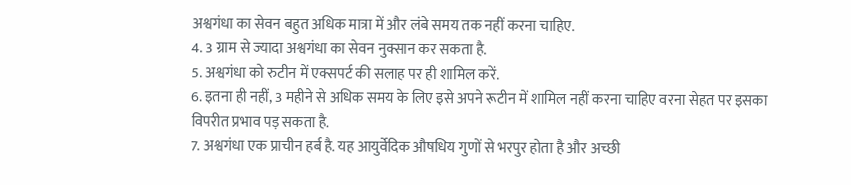अश्वगंधा का सेवन बहुत अधिक मात्रा में और लंबे समय तक नहीं करना चाहिए.
4. 3 ग्राम से ज्यादा अश्वगंधा का सेवन नुक्सान कर सकता है.
5. अश्वगंधा को रुटीन में एक्सपर्ट की सलाह पर ही शामिल करें.
6. इतना ही नहीं, 3 महीने से अधिक समय के लिए इसे अपने रूटीन में शामिल नहीं करना चाहिए वरना सेहत पर इसका विपरीत प्रभाव पड़ सकता है.
7. अश्वगंधा एक प्राचीन हर्ब है. यह आयुर्वेदिक औषधिय गुणों से भरपुर होता है और अच्छी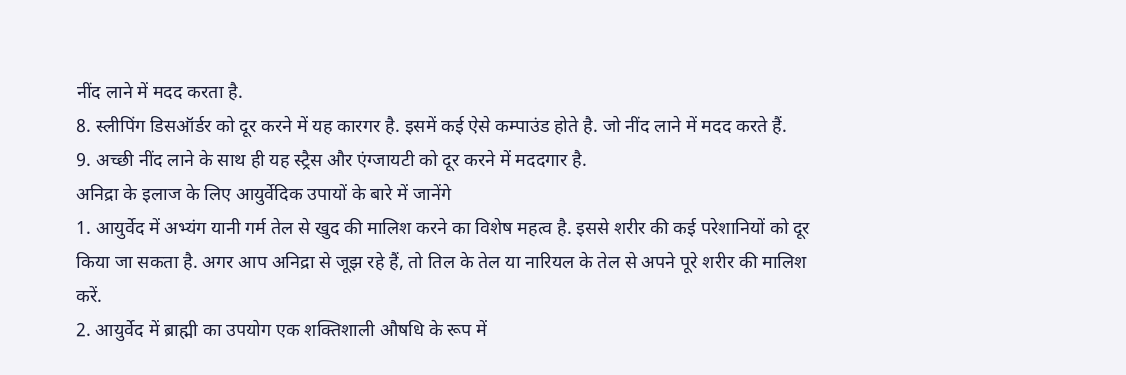नींद लाने में मदद करता है.
8. स्लीपिंग डिसऑर्डर को दूर करने में यह कारगर है. इसमें कई ऐसे कम्पाउंड होते है. जो नींद लाने में मदद करते हैं.
9. अच्छी नींद लाने के साथ ही यह स्ट्रैस और एंग्जायटी को दूर करने में मददगार है.
अनिद्रा के इलाज के लिए आयुर्वेदिक उपायों के बारे में जानेंगे
1. आयुर्वेद में अभ्यंग यानी गर्म तेल से खुद की मालिश करने का विशेष महत्व है. इससे शरीर की कई परेशानियों को दूर किया जा सकता है. अगर आप अनिद्रा से जूझ रहे हैं, तो तिल के तेल या नारियल के तेल से अपने पूरे शरीर की मालिश करें.
2. आयुर्वेद में ब्राह्मी का उपयोग एक शक्तिशाली औषधि के रूप में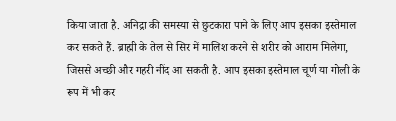किया जाता है. अनिद्रा की समस्या से छुटकारा पाने के लिए आप इसका इस्तेमाल कर सकते हैं. ब्राह्मी के तेल से सिर में मालिश करने से शरीर को आराम मिलेगा, जिससे अच्छी और गहरी नींद आ सकती है. आप इसका इस्तेमाल चूर्ण या गोली के रूप में भी कर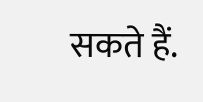सकते हैं.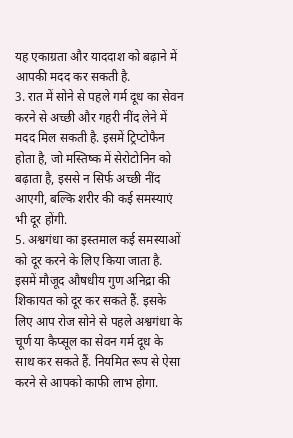यह एकाग्रता और याददाश को बढ़ाने में आपकी मदद कर सकती है.
3. रात में सोने से पहले गर्म दूध का सेवन करने से अच्छी और गहरी नींद लेने में मदद मिल सकती है. इसमें ट्रिप्टोफैन होता है, जो मस्तिष्क में सेरोटोनिन को बढ़ाता है, इससे न सिर्फ अच्छी नींद आएगी, बल्कि शरीर की कई समस्याएं भी दूर होंगी.
5. अश्वगंधा का इस्तमाल कई समस्याओं को दूर करने के लिए किया जाता है. इसमें मौजूद औषधीय गुण अनिद्रा की शिकायत को दूर कर सकते हैं. इसके लिए आप रोज सोने से पहले अश्वगंधा के चूर्ण या कैप्सूल का सेवन गर्म दूध के साथ कर सकते हैं. नियमित रूप से ऐसा करने से आपको काफी लाभ होगा.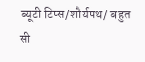ब्यूटी टिप्स/शौर्यपथ/ बहुत सी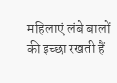महिलाएं लंबे बालों की इच्छा रखती हैं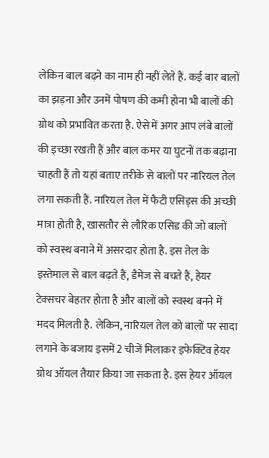लेकिन बाल बढ़ने का नाम ही नहीं लेते हैं. कई बार बालों का झड़ना और उनमें पोषण की कमी होना भी बालों की ग्रोथ को प्रभावित करता है. ऐसे में अगर आप लंबे बालों की इच्छा रखती हैं और बाल कमर या घुटनों तक बढ़ाना चाहती हैं तो यहां बताए तरीके से बालों पर नारियल तेल लगा सकती हैं. नारियल तेल में फैटी एसिड्स की अच्छी मात्रा होती है, खासतौर से लौरिक एसिड की जो बालों को स्वस्थ बनाने में असरदार होता है. इस तेल के इस्तेमाल से बाल बढ़ते हैं, डैमेज से बचते हैं, हेयर टेक्सचर बेहतर होता है और बालों को स्वस्थ बनने में मदद मिलती है. लेकिन, नारियल तेल को बालों पर सादा लगाने के बजाय इसमें 2 चीजें मिलाकर इफेक्टिव हेयर ग्रोथ ऑयल तैयार किया जा सकता है. इस हेयर ऑयल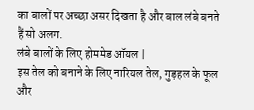का बालों पर अच्छा असर दिखता है और बाल लंबे बनते हैं सो अलग.
लंबे बालों के लिए होममेड ऑयल |
इस तेल को बनाने के लिए नारियल तेल, गुड़हल के फूल और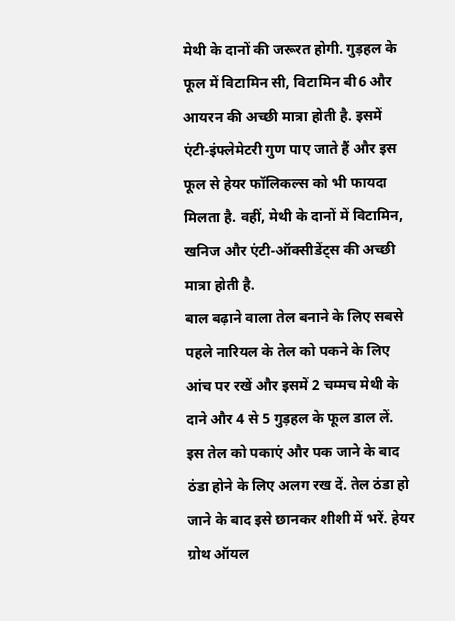मेथी के दानों की जरूरत होगी. गुड़हल के फूल में विटामिन सी, विटामिन बी6 और आयरन की अच्छी मात्रा होती है. इसमें एंटी-इंफ्लेमेटरी गुण पाए जाते हैं और इस फूल से हेयर फॉलिकल्स को भी फायदा मिलता है. वहीं, मेथी के दानों में विटामिन, खनिज और एंटी-ऑक्सीडेंट्स की अच्छी मात्रा होती है.
बाल बढ़ाने वाला तेल बनाने के लिए सबसे पहले नारियल के तेल को पकने के लिए आंच पर रखें और इसमें 2 चम्मच मेथी के दाने और 4 से 5 गुड़हल के फूल डाल लें. इस तेल को पकाएं और पक जाने के बाद ठंडा होने के लिए अलग रख दें. तेल ठंडा हो जाने के बाद इसे छानकर शीशी में भरें. हेयर ग्रोथ ऑयल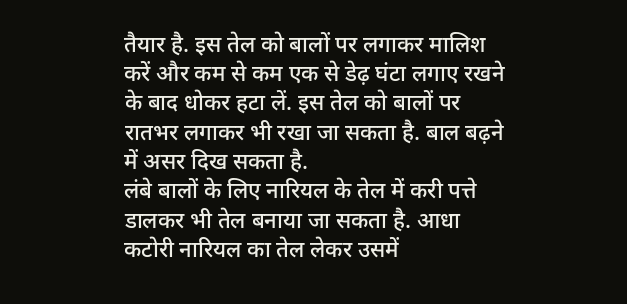तैयार है. इस तेल को बालों पर लगाकर मालिश करें और कम से कम एक से डेढ़ घंटा लगाए रखने के बाद धोकर हटा लें. इस तेल को बालों पर रातभर लगाकर भी रखा जा सकता है. बाल बढ़ने में असर दिख सकता है.
लंबे बालों के लिए नारियल के तेल में करी पत्ते डालकर भी तेल बनाया जा सकता है. आधा कटोरी नारियल का तेल लेकर उसमें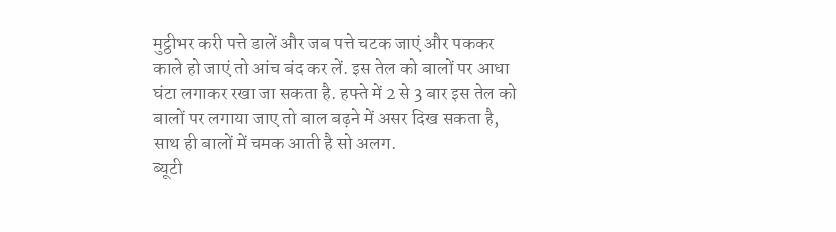मुट्ठीभर करी पत्ते डालें और जब पत्ते चटक जाएं और पककर काले हो जाएं तो आंच बंद कर लें. इस तेल को बालों पर आधा घंटा लगाकर रखा जा सकता है. हफ्ते में 2 से 3 बार इस तेल को बालों पर लगाया जाए तो बाल बढ़ने में असर दिख सकता है, साथ ही बालों में चमक आती है सो अलग.
ब्यूटी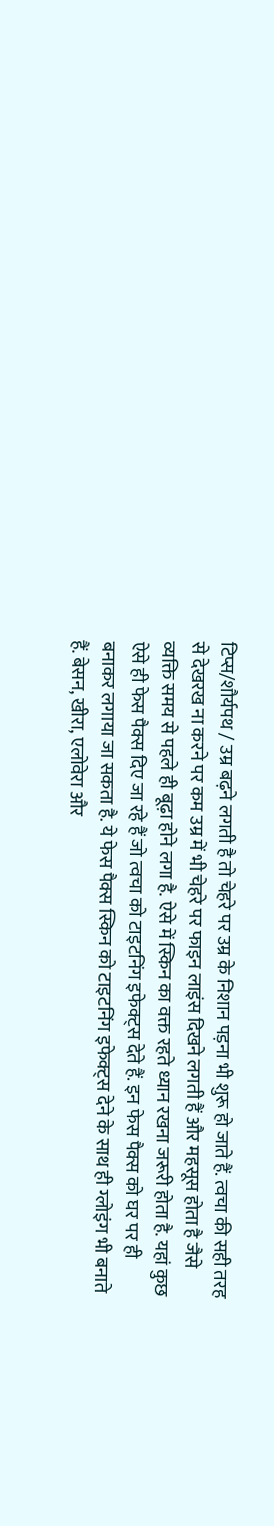टिप्स/शौर्यपथ / उम्र बढ़ने लगती है तो चेहरे पर उम्र के निशान पड़ना भी शुरू हो जाते हैं. त्वचा की सही तरह से देखरख ना करने पर कम उम्र में भी चेहरे पर फाइन लाइंस दिखने लगती हैं और महसूस होता है जैसे व्यक्ति समय से पहले ही बूढ़ा होने लगा है. ऐसे में स्किन का वक्त रहते ध्यान रखना जरूरी होता है. यहां कुछ ऐसे ही फेस पैक्स दिए जा रहे हैं जो त्वचा को टाइटनिंग इफेक्ट्स देते हैं. इन फेस पैक्स को घर पर ही बनाकर लगाया जा सकता है. ये फेस पैक्स स्किन को टाइटनिंग इफेक्ट्स देने के साथ ही ग्लोइंग भी बनाते हैं. बेसन, खीरा, एलोवेरा और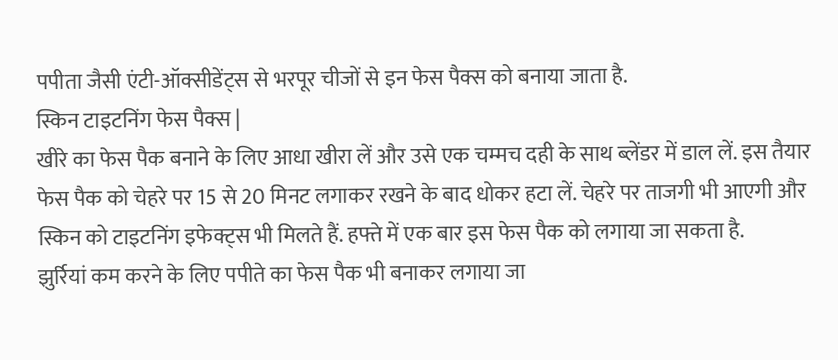पपीता जैसी एंटी-ऑक्सीडेंट्स से भरपूर चीजों से इन फेस पैक्स को बनाया जाता है.
स्किन टाइटनिंग फेस पैक्स |
खीरे का फेस पैक बनाने के लिए आधा खीरा लें और उसे एक चम्मच दही के साथ ब्लेंडर में डाल लें. इस तैयार फेस पैक को चेहरे पर 15 से 20 मिनट लगाकर रखने के बाद धोकर हटा लें. चेहरे पर ताजगी भी आएगी और स्किन को टाइटनिंग इफेक्ट्स भी मिलते हैं. हफ्ते में एक बार इस फेस पैक को लगाया जा सकता है.
झुर्रियां कम करने के लिए पपीते का फेस पैक भी बनाकर लगाया जा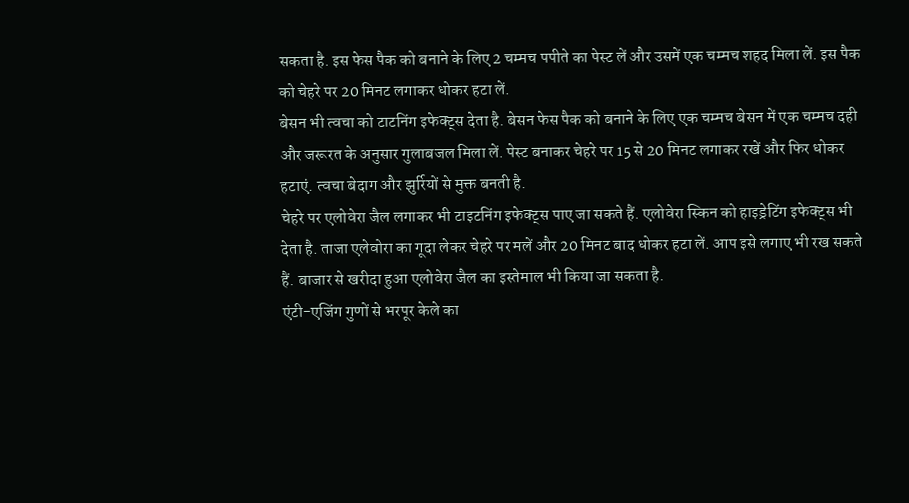सकता है. इस फेस पैक को बनाने के लिए 2 चम्मच पपीते का पेस्ट लें और उसमें एक चम्मच शहद मिला लें. इस पैक को चेहरे पर 20 मिनट लगाकर धोकर हटा लें.
बेसन भी त्वचा को टाटनिंग इफेक्ट्स देता है. बेसन फेस पैक को बनाने के लिए एक चम्मच बेसन में एक चम्मच दही और जरूरत के अनुसार गुलाबजल मिला लें. पेस्ट बनाकर चेहरे पर 15 से 20 मिनट लगाकर रखें और फिर धोकर हटाएं. त्वचा बेदाग और झुर्रियों से मुक्त बनती है.
चेहरे पर एलोवेरा जैल लगाकर भी टाइटनिंग इफेक्ट्स पाए जा सकते हैं. एलोवेरा स्किन को हाइड्रेटिंग इफेक्ट्स भी देता है. ताजा एलेवोरा का गूदा लेकर चेहरे पर मलें और 20 मिनट बाद धोकर हटा लें. आप इसे लगाए भी रख सकते हैं. बाजार से खरीदा हुआ एलोवेरा जैल का इस्तेमाल भी किया जा सकता है.
एंटी-एजिंग गुणों से भरपूर केले का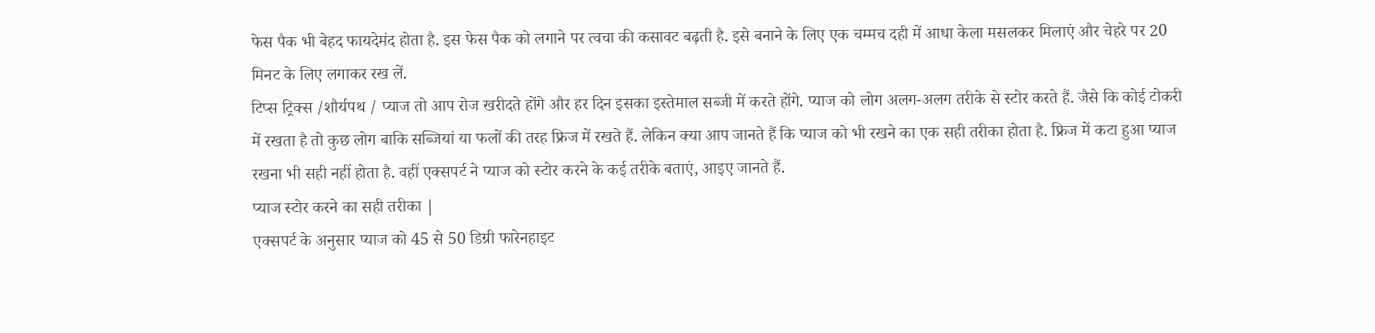फेस पैक भी बेहद फायदेमंद होता है. इस फेस पैक को लगाने पर त्वचा की कसावट बढ़ती है. इसे बनाने के लिए एक चम्मच दही में आधा केला मसलकर मिलाएं और चेहरे पर 20 मिनट के लिए लगाकर रख लें.
टिप्स ट्रिक्स /शौर्यपथ / प्याज तो आप रोज खरीदते होंगे और हर दिन इसका इस्तेमाल सब्जी में करते होंगे. प्याज को लोग अलग-अलग तरीके से स्टोर करते हैं. जैसे कि कोई टोकरी में रखता है तो कुछ लोग बाकि सब्जियां या फलों की तरह फ्रिज में रखते हैं. लेकिन क्या आप जानते हैं कि प्याज को भी रखने का एक सही तरीका होता है. फ्रिज में कटा हुआ प्याज रखना भी सही नहीं होता है. वहीं एक्सपर्ट ने प्याज को स्टोर करने के कई तरीके बताएं, आइए जानते हैं.
प्याज स्टोर करने का सही तरीका |
एक्सपर्ट के अनुसार प्याज को 45 से 50 डिग्री फारेनहाइट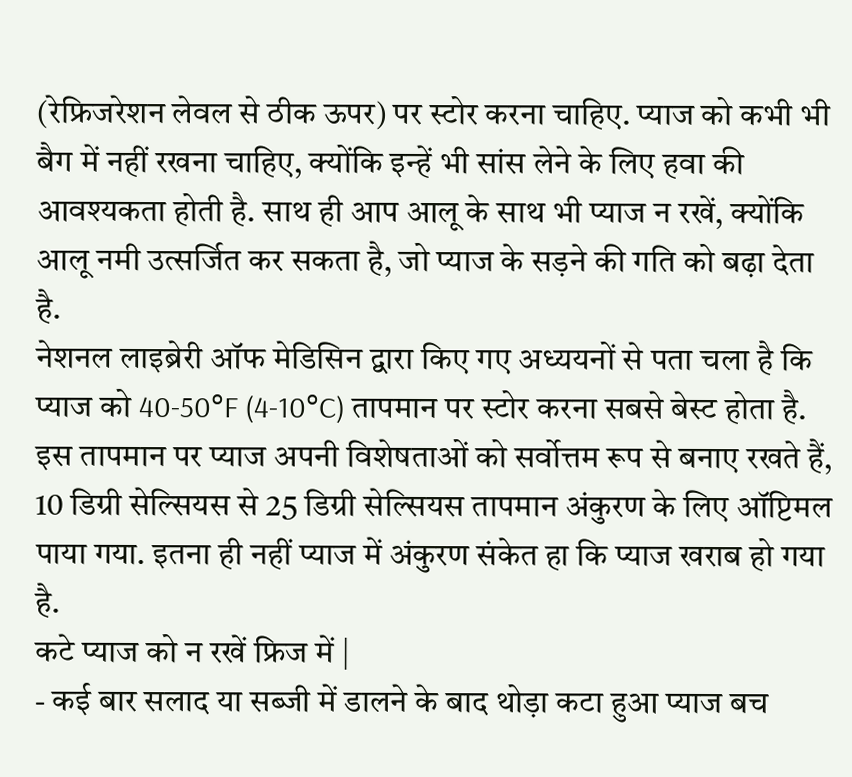(रेफ्रिजरेशन लेवल से ठीक ऊपर) पर स्टोर करना चाहिए. प्याज को कभी भी बैग में नहीं रखना चाहिए, क्योंकि इन्हें भी सांस लेने के लिए हवा की आवश्यकता होती है. साथ ही आप आलू के साथ भी प्याज न रखें, क्योंकि आलू नमी उत्सर्जित कर सकता है, जो प्याज के सड़ने की गति को बढ़ा देता है.
नेशनल लाइब्रेरी ऑफ मेडिसिन द्वारा किए गए अध्ययनों से पता चला है कि प्याज को 40-50°F (4-10°C) तापमान पर स्टोर करना सबसे बेस्ट होता है. इस तापमान पर प्याज अपनी विशेषताओं को सर्वोत्तम रूप से बनाए रखते हैं, 10 डिग्री सेल्सियस से 25 डिग्री सेल्सियस तापमान अंकुरण के लिए ऑप्टिमल पाया गया. इतना ही नहीं प्याज में अंकुरण संकेत हा कि प्याज खराब हो गया है.
कटे प्याज को न रखें फ्रिज में |
- कई बार सलाद या सब्जी में डालने के बाद थोड़ा कटा हुआ प्याज बच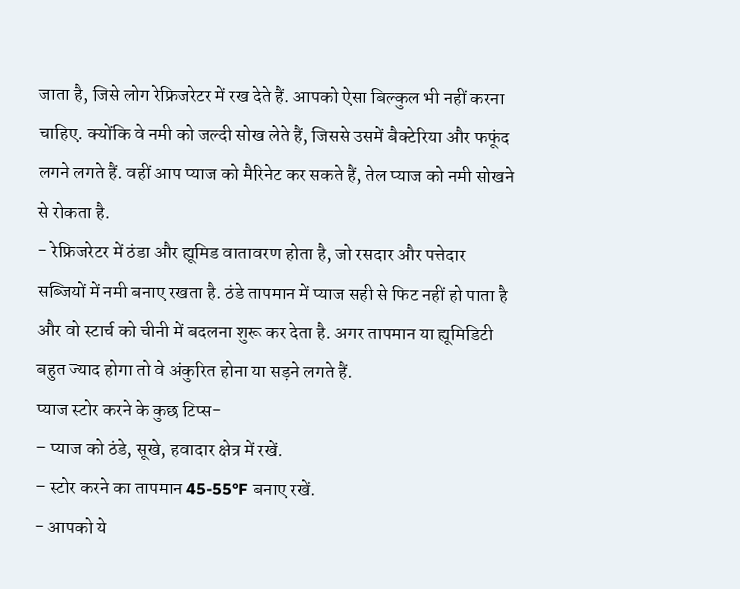जाता है, जिसे लोग रेफ्रिजरेटर में रख देते हैं. आपको ऐसा बिल्कुल भी नहीं करना चाहिए. क्योंकि वे नमी को जल्दी सोख लेते हैं, जिससे उसमें बैक्टेरिया और फफूंद लगने लगते हैं. वहीं आप प्याज को मैरिनेट कर सकते हैं, तेल प्याज को नमी सोखने से रोकता है.
- रेफ्रिजरेटर में ठंडा और ह्यूमिड वातावरण होता है, जो रसदार और पत्तेदार सब्जियों में नमी बनाए रखता है. ठंडे तापमान में प्याज सही से फिट नहीं हो पाता है और वो स्टार्च को चीनी में बदलना शुरू कर देता है. अगर तापमान या ह्यूमिडिटी बहुत ज्याद होगा तो वे अंकुरित होना या सड़ने लगते हैं.
प्याज स्टोर करने के कुछ टिप्स-
– प्याज को ठंडे, सूखे, हवादार क्षेत्र में रखें.
– स्टोर करने का तापमान 45-55°F बनाए रखें.
- आपको ये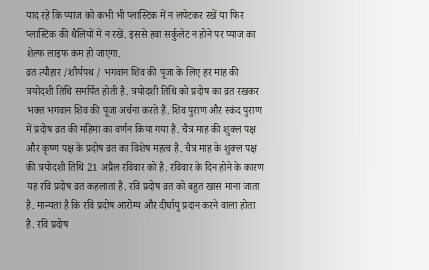याद रहे कि प्याज को कभी भी प्लास्टिक में न लपेटकर रखें या फिर प्लास्टिक की थैलियों में न रखें. इससे हवा सर्कुलेट न होने पर प्याज का शेल्फ लाइफ कम हो जाएगा.
व्रत त्यौहार /शौर्यपथ / भगवान शिव की पूजा के लिए हर माह की त्रयोदशी तिथि समर्पित होती है. त्रयोदशी तिथि को प्रदोष का व्रत रखकर भक्त भगवान शिव की पूजा अर्चना करते हैं. शिव पुराण और स्कंद पुराण में प्रदोष व्रत की महिमा का वर्णन किया गया है. चैत्र माह की शुक्ल पक्ष और कृष्ण पक्ष के प्रदोष व्रत का विशेष महत्व है. चैत्र माह के शुक्ल पक्ष की त्रयोदशी तिथि 21 अप्रैल रविवार को है. रविवार के दिन होने के कारण यह रवि प्रदोष व्रत कहलाता है. रवि प्रदोष व्रत को बहुत खास माना जाता है. मान्यता है कि रवि प्रदोष आरोग्य और दीर्घायु प्रदान करने वाला होता है. रवि प्रदोष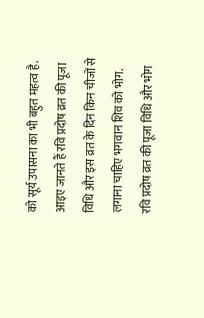को सूर्य उपासना का भी बहुत महत्व है. आइए जानते हैं रवि प्रदोष व्रत की पूजा विधि और इस व्रत के दिन किन चीजों से लगाना चाहिए भगवान शिव को भोग.
रवि प्रदोष व्रत की पूजा विधि और भोग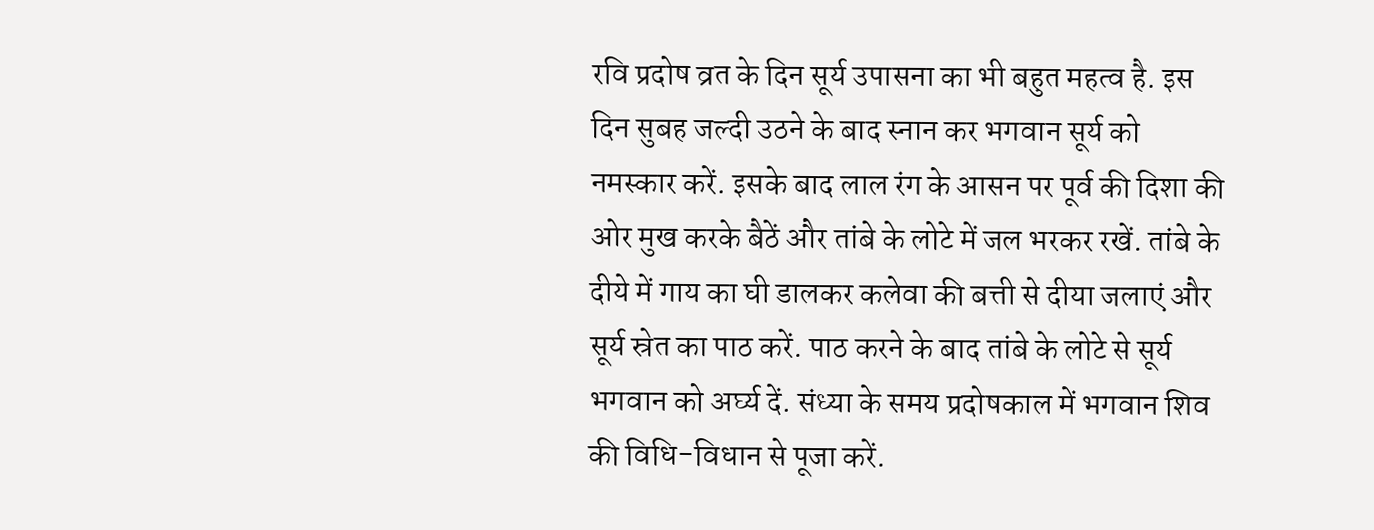रवि प्रदोष व्रत के दिन सूर्य उपासना का भी बहुत महत्व है. इस दिन सुबह जल्दी उठने के बाद स्नान कर भगवान सूर्य को नमस्कार करें. इसके बाद लाल रंग के आसन पर पूर्व की दिशा की ओर मुख करके बैठें और तांबे के लोटे में जल भरकर रखें. तांबे के दीये में गाय का घी डालकर कलेवा की बत्ती से दीया जलाएं और सूर्य स्रेत का पाठ करें. पाठ करने के बाद तांबे के लोटे से सूर्य भगवान को अर्घ्य दें. संध्या के समय प्रदोषकाल में भगवान शिव की विधि-विधान से पूजा करें.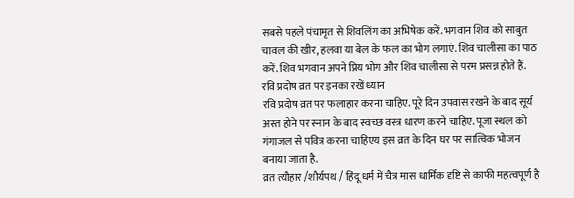सबसे पहले पंचामृत से शिवलिंग का अभिषेक करें. भगवान शिव को साबुत चावल की खीर, हलवा या बेल के फल का भोग लगाएं. शिव चालीसा का पाठ करें. शिव भगवान अपने प्रिय भोग और शिव चालीसा से परम प्रसन्न होते हैं.
रवि प्रदोष व्रत पर इनका रखें ध्यान
रवि प्रदोष व्रत पर फलाहार करना चाहिए. पूरे दिन उपवास रखने के बाद सूर्य अस्त होने पर स्नान के बाद स्वच्छ वस्त्र धारण करने चाहिए. पूजा स्थल को गंगाजल से पवित्र करना चाहिएय इस व्रत के दिन घर पर सात्विक भोजन बनाया जाता है.
व्रत त्यौहार /शौर्यपथ / हिंदू धर्म में चैत्र मास धार्मिक दृष्टि से काफी महत्वपूर्ण है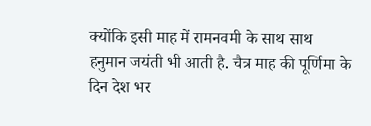क्योंकि इसी माह में रामनवमी के साथ साथ हनुमान जयंती भी आती है. चैत्र माह की पूर्णिमा के दिन देश भर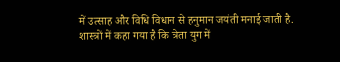में उत्साह और विधि विधान से हनुमान जयंती मनाई जाती है. शास्त्रों में कहा गया है कि त्रेता युग में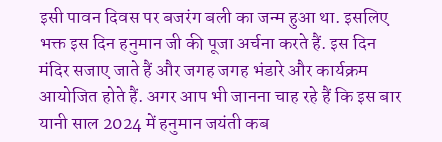इसी पावन दिवस पर बजरंग बली का जन्म हुआ था. इसलिए भक्त इस दिन हनुमान जी की पूजा अर्चना करते हैं. इस दिन मंदिर सजाए जाते हैं और जगह जगह भंडारे और कार्यक्रम आयोजित होते हैं. अगर आप भी जानना चाह रहे हैं कि इस बार यानी साल 2024 में हनुमान जयंती कब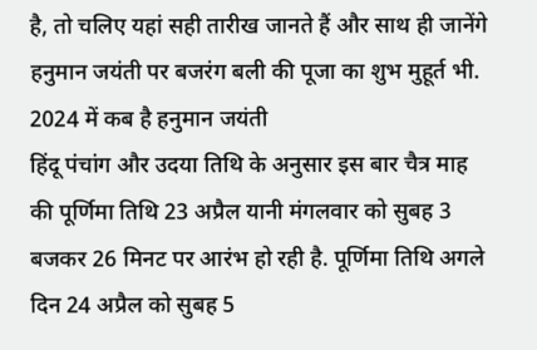है, तो चलिए यहां सही तारीख जानते हैं और साथ ही जानेंगे हनुमान जयंती पर बजरंग बली की पूजा का शुभ मुहूर्त भी.
2024 में कब है हनुमान जयंती
हिंदू पंचांग और उदया तिथि के अनुसार इस बार चैत्र माह की पूर्णिमा तिथि 23 अप्रैल यानी मंगलवार को सुबह 3 बजकर 26 मिनट पर आरंभ हो रही है. पूर्णिमा तिथि अगले दिन 24 अप्रैल को सुबह 5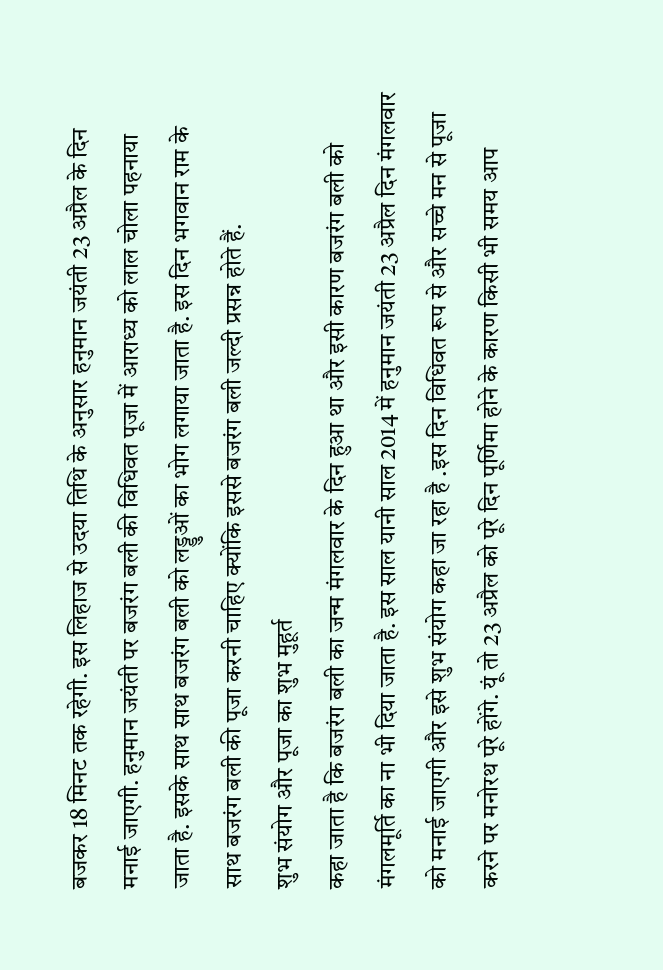बजकर 18 मिनट तक रहेगी. इस लिहाज से उदया तिथि के अनुसार हनुमान जयंती 23 अप्रैल के दिन मनाई जाएगी. हनुमान जयंती पर बजरंग बली की विधिवत पूजा में आराध्य को लाल चोला पहनाया जाता है. इसके साथ साथ बजरंग बली को लड्डुओं का भोग लगाया जाता है. इस दिन भगवान राम के साथ बजरंग बली की पूजा करनी चाहिए क्योंकि इससे बजरंग बली जल्दी प्रसन्न होते हैं.
शुभ संयोग और पूजा का शुभ मुहूर्त
कहा जाता है कि बजरंग बली का जन्म मंगलवार के दिन हुआ था और इसी कारण बजरंग बली को मंगलमूर्ति का ना भी दिया जाता है. इस साल यानी साल 2014 में हनुमान जयंती 23 अप्रैल दिन मंगलवार को मनाई जाएगी और इसे शुभ संयोग कहा जा रहा है .इस दिन विधिवत रूप से और सच्चे मन से पूजा करने पर मनोरथ पूरे होंगे. यूं तो 23 अप्रैल को पूरे दिन पूर्णिमा होने के कारण किसी भी समय आप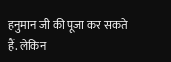हनुमान जी की पूजा कर सकते हैं. लेकिन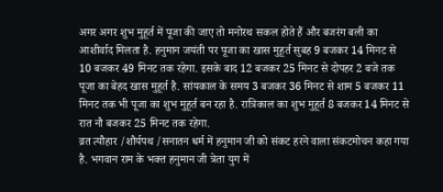अगर अगर शुभ मुहूर्त में पूजा की जाए तो मनोरथ सकल होते हैं और बजरंग बली का आशीर्वाद मिलता है. हनुमान जयंती पर पूजा का खास मुहूर्त सुबह 9 बजकर 14 मिनट से 10 बजकर 49 मिनट तक रहेगा. इसके बाद 12 बजकर 25 मिनट से दोपहर 2 बजे तक पूजा का बेहद खास मुहूर्त है. सांयकाल के समय 3 बजकर 36 मिनट से शाम 5 बजकर 11 मिनट तक भी पूजा का शुभ मुहूर्त बन रहा है. रात्रिकाल का शुभ मुहूर्त 8 बजकर 14 मिनट से रात नौ बजकर 25 मिनट तक रहेगा.
व्रत त्यौहार /शौर्यपथ /सनातन धर्म में हनुमान जी को संकट हरने वाला संकटमोचन कहा गया है. भगवान राम के भक्त हनुमान जी त्रेता युग में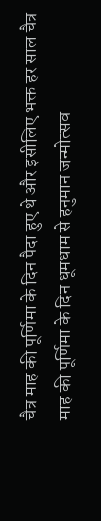चैत्र माह की पूर्णिमा के दिन पैदा हुए थे और इसीलिए भक्त हर साल चैत्र माह की पूर्णिमा के दिन धूमधाम से हनुमान जन्मोत्सव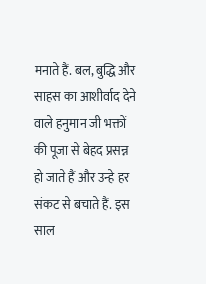मनाते हैं. बल, बुद्धि और साहस का आशीर्वाद देने वाले हनुमान जी भक्तों की पूजा से बेहद प्रसन्न हो जाते हैं और उन्हे हर संकट से बचाते हैं. इस साल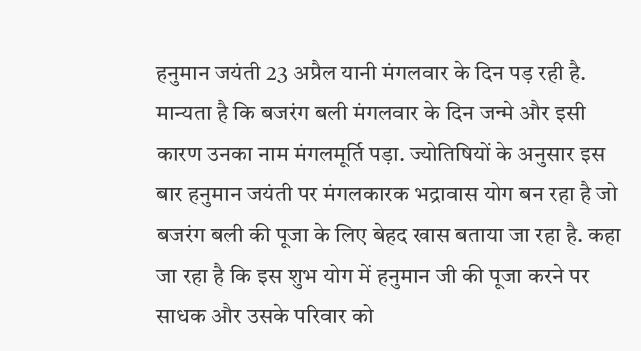हनुमान जयंती 23 अप्रैल यानी मंगलवार के दिन पड़ रही है. मान्यता है कि बजरंग बली मंगलवार के दिन जन्मे और इसी कारण उनका नाम मंगलमूर्ति पड़ा. ज्योतिषियों के अनुसार इस बार हनुमान जयंती पर मंगलकारक भद्रावास योग बन रहा है जो बजरंग बली की पूजा के लिए बेहद खास बताया जा रहा है. कहा जा रहा है कि इस शुभ योग में हनुमान जी की पूजा करने पर साधक और उसके परिवार को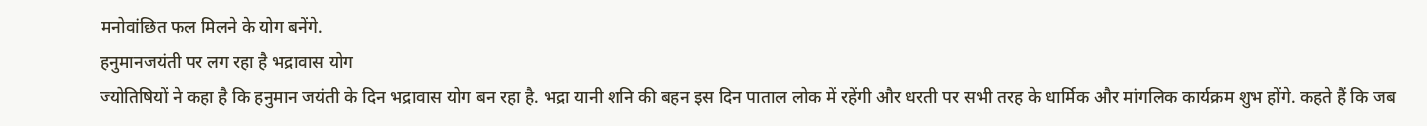मनोवांछित फल मिलने के योग बनेंगे.
हनुमानजयंती पर लग रहा है भद्रावास योग
ज्योतिषियों ने कहा है कि हनुमान जयंती के दिन भद्रावास योग बन रहा है. भद्रा यानी शनि की बहन इस दिन पाताल लोक में रहेंगी और धरती पर सभी तरह के धार्मिक और मांगलिक कार्यक्रम शुभ होंगे. कहते हैं कि जब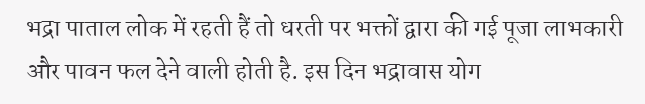भद्रा पाताल लोक में रहती हैं तो धरती पर भक्तों द्वारा की गई पूजा लाभकारी और पावन फल देने वाली होती है. इस दिन भद्रावास योग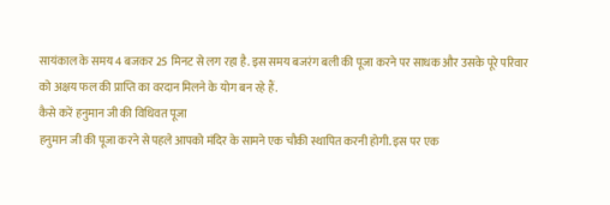सायंकाल के समय 4 बजकर 25 मिनट से लग रहा है. इस समय बजरंग बली की पूजा करने पर साधक और उसके पूरे परिवार को अक्षय फल की प्राप्ति का वरदान मिलने के योग बन रहे हैं.
कैसे करें हनुमान जी की विधिवत पूजा
हनुमान जी की पूजा करने से पहले आपको मंदिर के सामने एक चौकी स्थापित करनी होगी. इस पर एक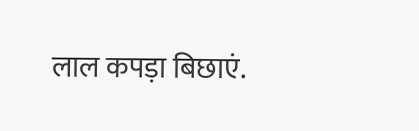लाल कपड़ा बिछाएं.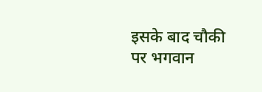इसके बाद चौकी पर भगवान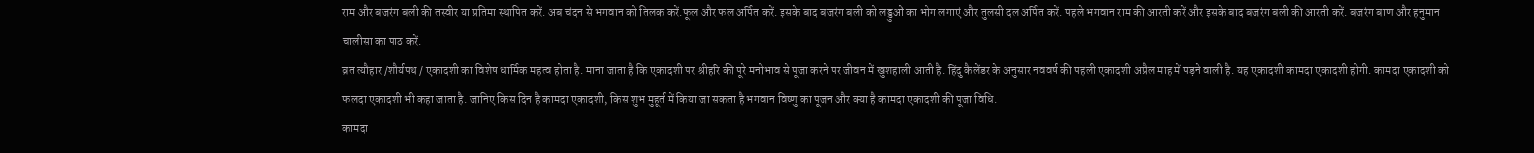राम और बजरंग बली की तस्वीर या प्रतिमा स्थापित करें. अब चंदन से भगवान को तिलक करें.फूल और फल अर्पित करें. इसके बाद बजरंग बली को लड्डुओं का भोग लगाएं और तुलसी दल अर्पित करें. पहले भगवान राम की आरती करें और इसके बाद बजरंग बली की आरती करें. बजरंग बाण और हनुमान चालीसा का पाठ करें.
व्रत त्यौहार /शौर्यपथ / एकादशी का विशेष धार्मिक महत्व होता है. माना जाता है कि एकादशी पर श्रीहरि की पूरे मनोभाव से पूजा करने पर जीवन में खुशहाली आती है. हिंदु कैलेंडर के अनुसार नववर्ष की पहली एकादशी अप्रैल माह में पड़ने वाली है. यह एकादशी कामदा एकादशी होगी. कामदा एकादशी को फलदा एकादशी भी कहा जाता है. जानिए किस दिन है कामदा एकादशी, किस शुभ मुहूर्त में किया जा सकता है भगवान विष्णु का पूजन और क्या है कामदा एकादशी की पूजा विधि.
कामदा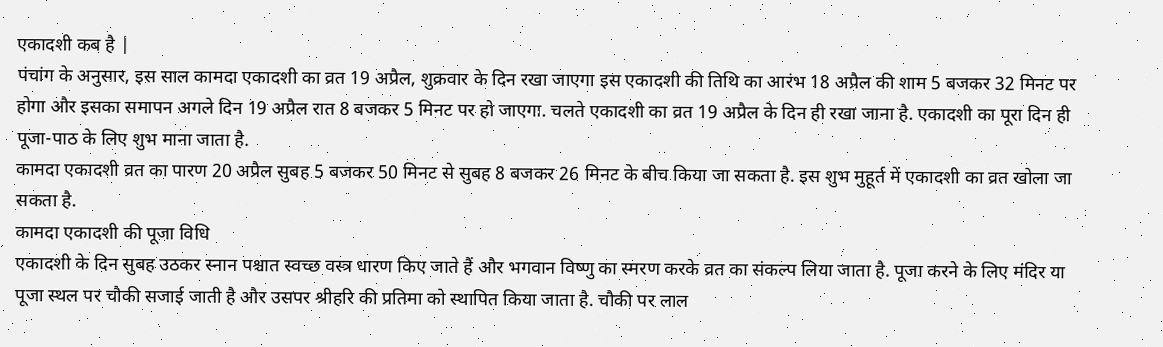एकादशी कब है |
पंचांग के अनुसार, इस साल कामदा एकादशी का व्रत 19 अप्रैल, शुक्रवार के दिन रखा जाएगा इस एकादशी की तिथि का आरंभ 18 अप्रैल की शाम 5 बजकर 32 मिनट पर होगा और इसका समापन अगले दिन 19 अप्रैल रात 8 बजकर 5 मिनट पर हो जाएगा. चलते एकादशी का व्रत 19 अप्रैल के दिन ही रखा जाना है. एकादशी का पूरा दिन ही पूजा-पाठ के लिए शुभ माना जाता है.
कामदा एकादशी व्रत का पारण 20 अप्रैल सुबह 5 बजकर 50 मिनट से सुबह 8 बजकर 26 मिनट के बीच किया जा सकता है. इस शुभ मुहूर्त में एकादशी का व्रत खोला जा सकता है.
कामदा एकादशी की पूजा विधि
एकादशी के दिन सुबह उठकर स्नान पश्चात स्वच्छ वस्त्र धारण किए जाते हैं और भगवान विष्णु का स्मरण करके व्रत का संकल्प लिया जाता है. पूजा करने के लिए मंदिर या पूजा स्थल पर चौकी सजाई जाती है और उसपर श्रीहरि की प्रतिमा को स्थापित किया जाता है. चौकी पर लाल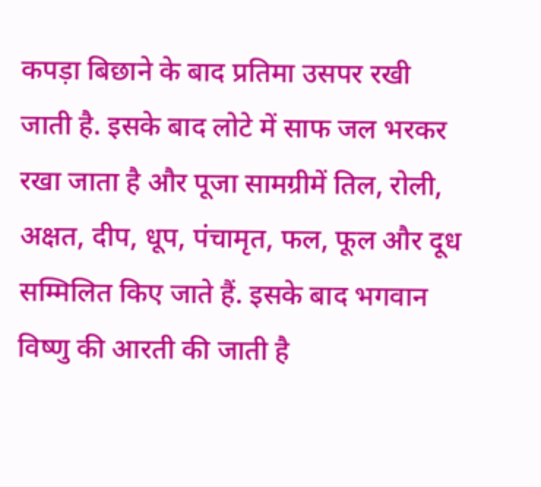कपड़ा बिछाने के बाद प्रतिमा उसपर रखी जाती है. इसके बाद लोटे में साफ जल भरकर रखा जाता है और पूजा सामग्रीमें तिल, रोली, अक्षत, दीप, धूप, पंचामृत, फल, फूल और दूध सम्मिलित किए जाते हैं. इसके बाद भगवान विष्णु की आरती की जाती है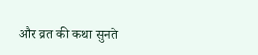और व्रत की कथा सुनते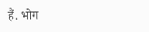हैं. भोग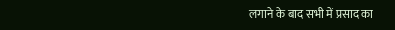लगाने के बाद सभी में प्रसाद का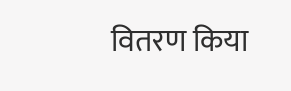वितरण किया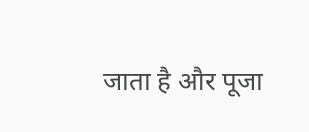जाता है और पूजा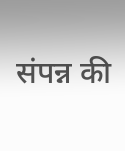संपन्न की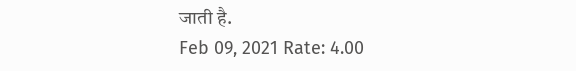जाती है.
Feb 09, 2021 Rate: 4.00